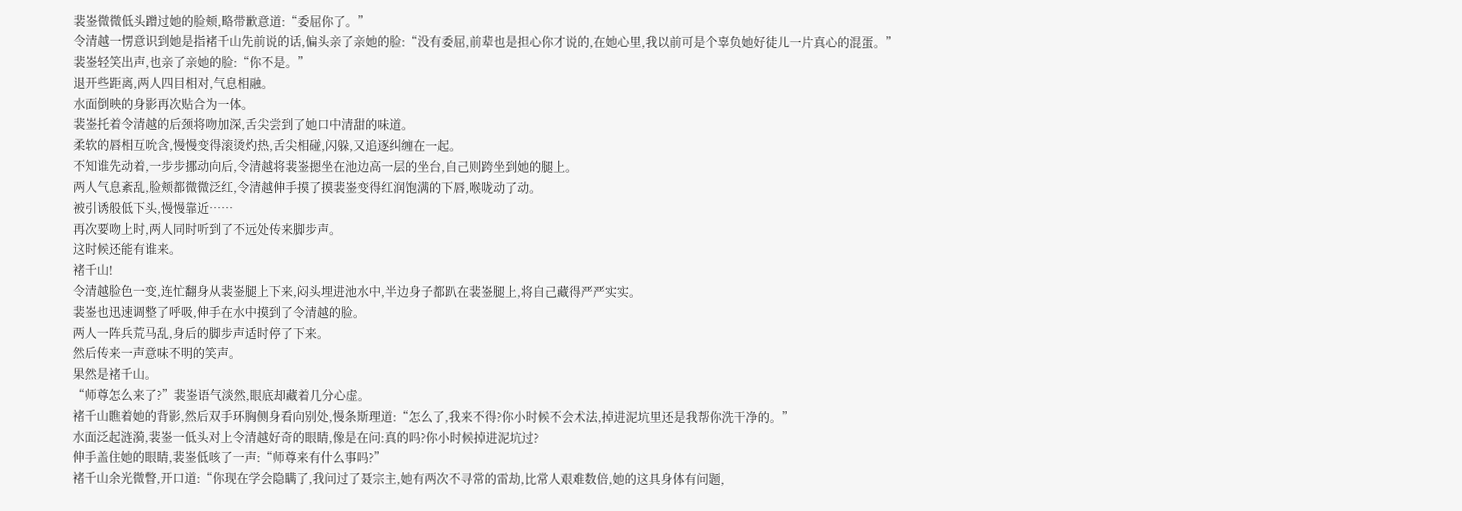裴崟微微低头蹭过她的脸颊,略带歉意道:“委屈你了。”
令清越一愣意识到她是指褚千山先前说的话,偏头亲了亲她的脸:“没有委屈,前辈也是担心你才说的,在她心里,我以前可是个辜负她好徒儿一片真心的混蛋。”
裴崟轻笑出声,也亲了亲她的脸:“你不是。”
退开些距离,两人四目相对,气息相融。
水面倒映的身影再次贴合为一体。
裴崟托着令清越的后颈将吻加深,舌尖尝到了她口中清甜的味道。
柔软的唇相互吮含,慢慢变得滚烫灼热,舌尖相碰,闪躲,又追逐纠缠在一起。
不知谁先动着,一步步挪动向后,令清越将裴崟摁坐在池边高一层的坐台,自己则跨坐到她的腿上。
两人气息紊乱,脸颊都微微泛红,令清越伸手摸了摸裴崟变得红润饱满的下唇,喉咙动了动。
被引诱般低下头,慢慢靠近……
再次要吻上时,两人同时听到了不远处传来脚步声。
这时候还能有谁来。
褚千山!
令清越脸色一变,连忙翻身从裴崟腿上下来,闷头埋进池水中,半边身子都趴在裴崟腿上,将自己藏得严严实实。
裴崟也迅速调整了呼吸,伸手在水中摸到了令清越的脸。
两人一阵兵荒马乱,身后的脚步声适时停了下来。
然后传来一声意味不明的笑声。
果然是褚千山。
“师尊怎么来了?”裴崟语气淡然,眼底却藏着几分心虚。
褚千山瞧着她的背影,然后双手环胸侧身看向别处,慢条斯理道:“怎么了,我来不得?你小时候不会术法,掉进泥坑里还是我帮你洗干净的。”
水面泛起涟漪,裴崟一低头对上令清越好奇的眼睛,像是在问:真的吗?你小时候掉进泥坑过?
伸手盖住她的眼睛,裴崟低咳了一声:“师尊来有什么事吗?”
褚千山余光微瞥,开口道:“你现在学会隐瞒了,我问过了聂宗主,她有两次不寻常的雷劫,比常人艰难数倍,她的这具身体有问题,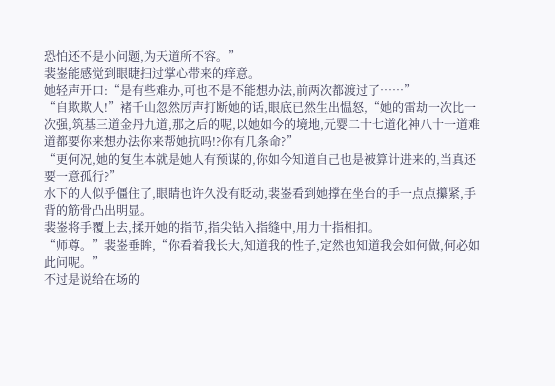恐怕还不是小问题,为天道所不容。”
裴崟能感觉到眼睫扫过掌心带来的痒意。
她轻声开口:“是有些难办,可也不是不能想办法,前两次都渡过了……”
“自欺欺人!”褚千山忽然厉声打断她的话,眼底已然生出愠怒,“她的雷劫一次比一次强,筑基三道金丹九道,那之后的呢,以她如今的境地,元婴二十七道化神八十一道难道都要你来想办法你来帮她抗吗!?你有几条命?”
“更何况,她的复生本就是她人有预谋的,你如今知道自己也是被算计进来的,当真还要一意孤行?”
水下的人似乎僵住了,眼睛也许久没有眨动,裴崟看到她撑在坐台的手一点点攥紧,手背的筋骨凸出明显。
裴崟将手覆上去,揉开她的指节,指尖钻入指缝中,用力十指相扣。
“师尊。”裴崟垂眸,“你看着我长大,知道我的性子,定然也知道我会如何做,何必如此问呢。”
不过是说给在场的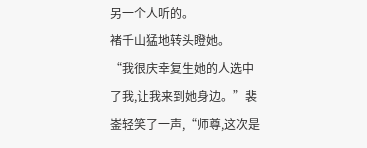另一个人听的。
褚千山猛地转头瞪她。
“我很庆幸复生她的人选中了我,让我来到她身边。”裴崟轻笑了一声,“师尊,这次是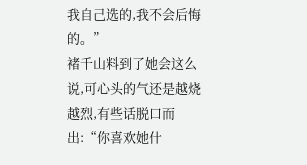我自己选的,我不会后悔的。”
褚千山料到了她会这么说,可心头的气还是越烧越烈,有些话脱口而出:“你喜欢她什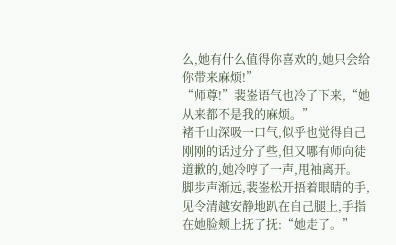么,她有什么值得你喜欢的,她只会给你带来麻烦!”
“师尊!”裴崟语气也冷了下来,“她从来都不是我的麻烦。”
褚千山深吸一口气,似乎也觉得自己刚刚的话过分了些,但又哪有师向徒道歉的,她冷哼了一声,甩袖离开。
脚步声渐远,裴崟松开捂着眼睛的手,见令清越安静地趴在自己腿上,手指在她脸颊上抚了抚:“她走了。”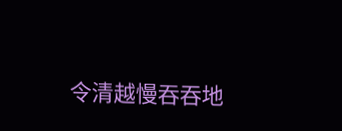令清越慢吞吞地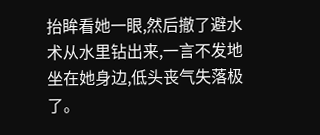抬眸看她一眼,然后撤了避水术从水里钻出来,一言不发地坐在她身边,低头丧气失落极了。